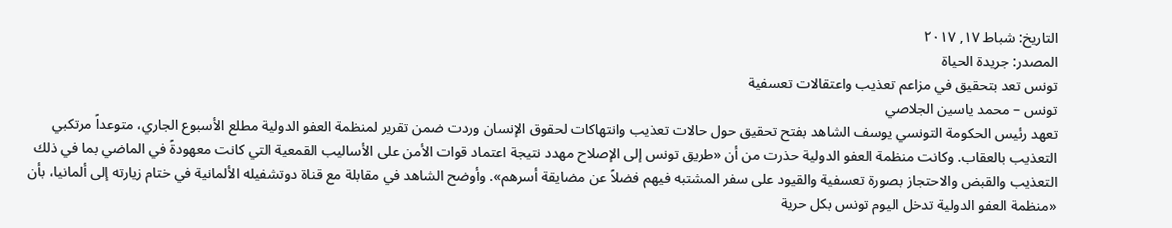التاريخ: شباط ١٧, ٢٠١٧
المصدر: جريدة الحياة
تونس تعد بتحقيق في مزاعم تعذيب واعتقالات تعسفية
تونس – محمد ياسين الجلاصي
تعهد رئيس الحكومة التونسي يوسف الشاهد بفتح تحقيق حول حالات تعذيب وانتهاكات لحقوق الإنسان وردت ضمن تقرير لمنظمة العفو الدولية مطلع الأسبوع الجاري، متوعداً مرتكبي التعذيب بالعقاب. وكانت منظمة العفو الدولية حذرت من أن «طريق تونس إلى الإصلاح مهدد نتيجة اعتماد قوات الأمن على الأساليب القمعية التي كانت معهودةً في الماضي بما في ذلك التعذيب والقبض والاحتجاز بصورة تعسفية والقيود على سفر المشتبه فيهم فضلاً عن مضايقة أسرهم». وأوضح الشاهد في مقابلة مع قناة دوتشفيله الألمانية في ختام زيارته إلى ألمانيا، بأن «منظمة العفو الدولية تدخل اليوم تونس بكل حرية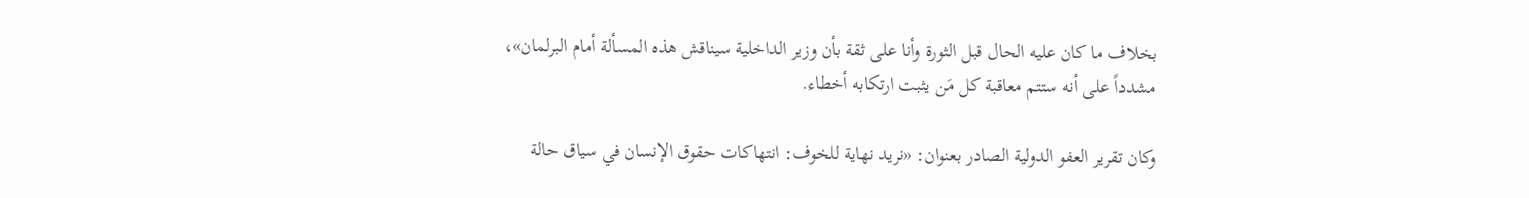بخلاف ما كان عليه الحال قبل الثورة وأنا على ثقة بأن وزير الداخلية سيناقش هذه المسألة أمام البرلمان»، مشدداً على أنه ستتم معاقبة كل مَن يثبت ارتكابه أخطاء.

وكان تقرير العفو الدولية الصادر بعنوان: «نريد نهاية للخوف: انتهاكات حقوق الإنسان في سياق حالة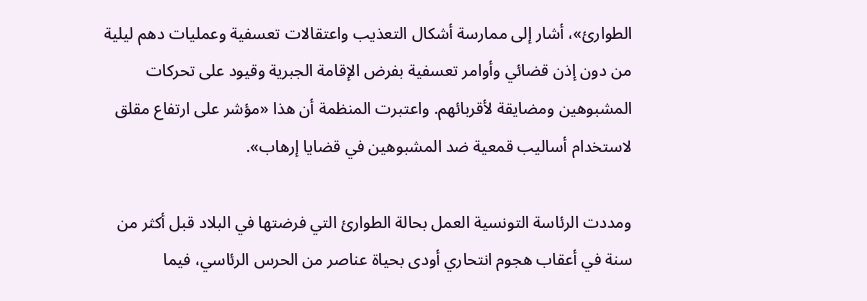الطوارئ»، أشار إلى ممارسة أشكال التعذيب واعتقالات تعسفية وعمليات دهم ليلية من دون إذن قضائي وأوامر تعسفية بفرض الإقامة الجبرية وقيود على تحركات المشبوهين ومضايقة لأقربائهم. واعتبرت المنظمة أن هذا «مؤشر على ارتفاع مقلق لاستخدام أساليب قمعية ضد المشبوهين في قضايا إرهاب».

ومددت الرئاسة التونسية العمل بحالة الطوارئ التي فرضتها في البلاد قبل أكثر من سنة في أعقاب هجوم انتحاري أودى بحياة عناصر من الحرس الرئاسي، فيما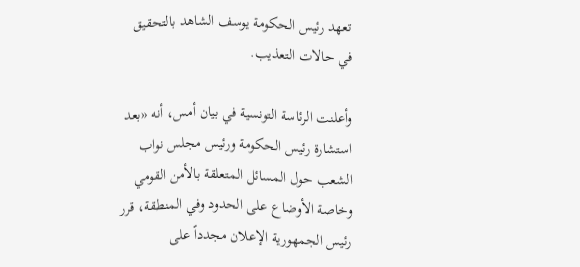تعهد رئيس الحكومة يوسف الشاهد بالتحقيق في حالات التعذيب.

وأعلنت الرئاسة التونسية في بيان أمس، أنه «بعد استشارة رئيس الحكومة ورئيس مجلس نواب الشعب حول المسائل المتعلقة بالأمن القومي وخاصة الأوضاع على الحدود وفي المنطقة، قرر رئيس الجمهورية الإعلان مجدداً على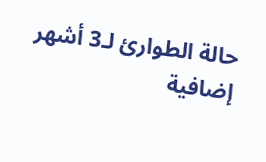حالة الطوارئ لـ3 أشهر إضافية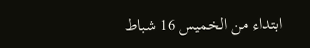ابتداء من الخميس 16 شباط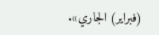(فبراير) الجاري».